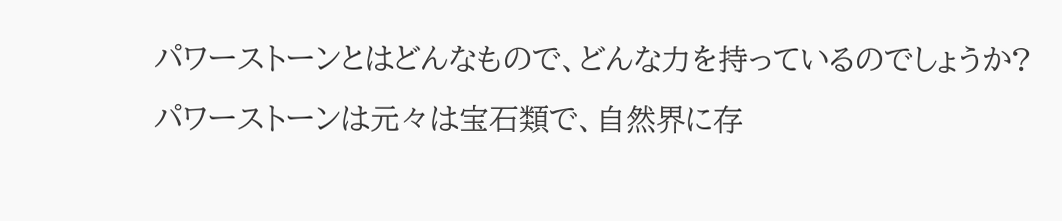パワーストーンとはどんなもので、どんな力を持っているのでしょうか?
パワーストーンは元々は宝石類で、自然界に存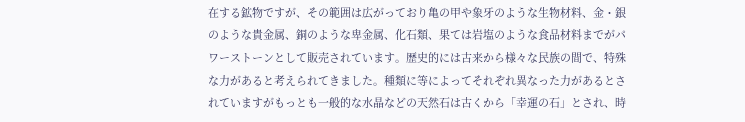在する鉱物ですが、その範囲は広がっており亀の甲や象牙のような生物材料、金・銀のような貴金属、銅のような卑金属、化石類、果ては岩塩のような食品材料までがパワーストーンとして販売されています。歴史的には古来から様々な民族の間で、特殊な力があると考えられてきました。種類に等によってそれぞれ異なった力があるとされていますがもっとも一般的な水晶などの天然石は古くから「幸運の石」とされ、時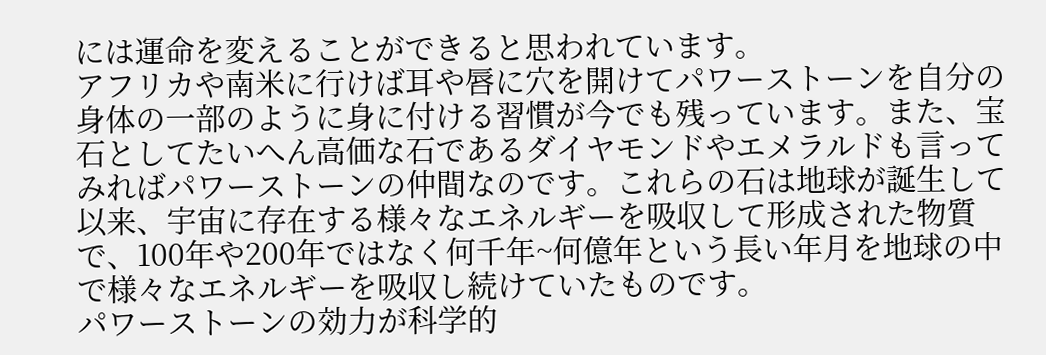には運命を変えることができると思われています。
アフリカや南米に行けば耳や唇に穴を開けてパワーストーンを自分の身体の一部のように身に付ける習慣が今でも残っています。また、宝石としてたいへん高価な石であるダイヤモンドやエメラルドも言ってみればパワーストーンの仲間なのです。これらの石は地球が誕生して以来、宇宙に存在する様々なエネルギーを吸収して形成された物質で、100年や200年ではなく何千年~何億年という長い年月を地球の中で様々なエネルギーを吸収し続けていたものです。
パワーストーンの効力が科学的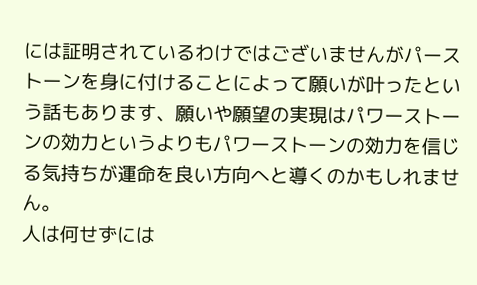には証明されているわけではございませんがパーストーンを身に付けることによって願いが叶ったという話もあります、願いや願望の実現はパワーストーンの効力というよりもパワーストーンの効力を信じる気持ちが運命を良い方向へと導くのかもしれません。
人は何せずには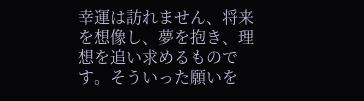幸運は訪れません、将来を想像し、夢を抱き、理想を追い求めるものです。そういった願いを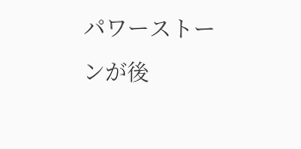パワーストーンが後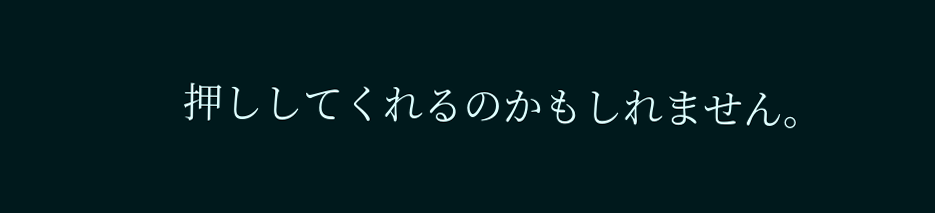押ししてくれるのかもしれません。